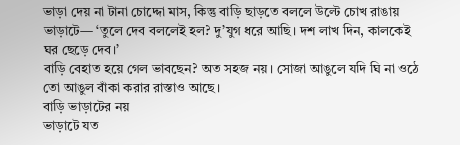ভাড়া দেয় না টানা চোদ্দো মাস, কিন্তু বাড়ি ছাড়তে বললে উল্টে চোখ রাঙায় ভাড়াটে— ‘তুলে দেব বললেই হল? দু’যুগ ধরে আছি। দশ লাখ দিন, কালকেই ঘর ছেড়ে দেব।’
বাড়ি বেহাত হয়ে গেল ভাবছেন? অত সহজ নয়। সোজা আঙুলে যদি ঘি না ওঠে তো আঙুল বাঁকা করার রাস্তাও আছে।
বাড়ি ভাড়াটের নয়
ভাড়াটে যত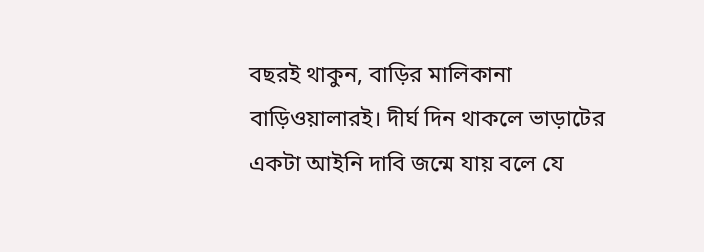বছরই থাকুন, বাড়ির মালিকানা বাড়িওয়ালারই। দীর্ঘ দিন থাকলে ভাড়াটের একটা আইনি দাবি জন্মে যায় বলে যে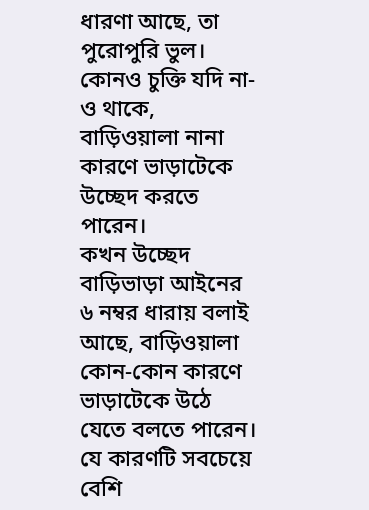ধারণা আছে, তা পুরোপুরি ভুল। কোনও চুক্তি যদি না-ও থাকে, বাড়িওয়ালা নানা কারণে ভাড়াটেকে উচ্ছেদ করতে পারেন।
কখন উচ্ছেদ
বাড়িভাড়া আইনের ৬ নম্বর ধারায় বলাই আছে, বাড়িওয়ালা কোন-কোন কারণে ভাড়াটেকে উঠে যেতে বলতে পারেন। যে কারণটি সবচেয়ে বেশি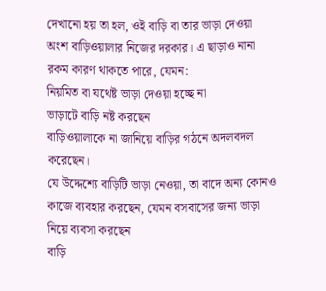দেখানো হয় তা হল, ওই বাড়ি বা তার ভাড়া দেওয়া অংশ বাড়িওয়ালার নিজের দরকার। এ ছাড়াও নানা রকম কারণ থাকতে পারে, যেমন:
নিয়মিত বা যথেষ্ট ভাড়া দেওয়া হচ্ছে না
ভাড়াটে বাড়ি নষ্ট করছেন
বাড়িওয়ালাকে না জানিয়ে বাড়ির গঠনে অদলবদল করেছেন।
যে উদ্দেশ্যে বাড়িটি ভাড়া নেওয়া, তা বাদে অন্য কোনও কাজে ব্যবহার করছেন, যেমন বসবাসের জন্য ভাড়া নিয়ে ব্যবসা করছেন
বাড়ি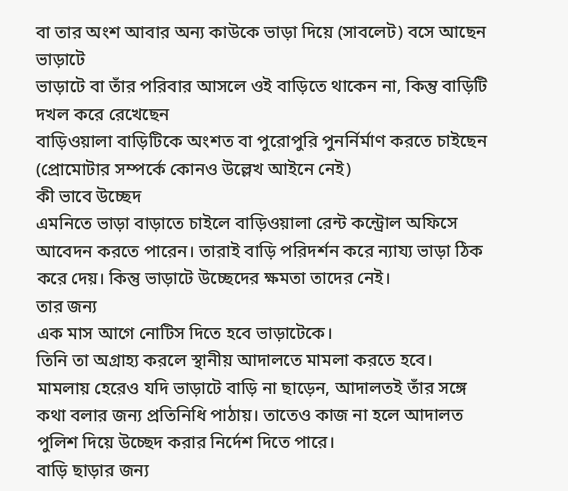বা তার অংশ আবার অন্য কাউকে ভাড়া দিয়ে (সাবলেট) বসে আছেন ভাড়াটে
ভাড়াটে বা তাঁর পরিবার আসলে ওই বাড়িতে থাকেন না, কিন্তু বাড়িটি দখল করে রেখেছেন
বাড়িওয়ালা বাড়িটিকে অংশত বা পুরোপুরি পুনর্নির্মাণ করতে চাইছেন (প্রোমোটার সম্পর্কে কোনও উল্লেখ আইনে নেই)
কী ভাবে উচ্ছেদ
এমনিতে ভাড়া বাড়াতে চাইলে বাড়িওয়ালা রেন্ট কন্ট্রোল অফিসে আবেদন করতে পারেন। তারাই বাড়ি পরিদর্শন করে ন্যায্য ভাড়া ঠিক করে দেয়। কিন্তু ভাড়াটে উচ্ছেদের ক্ষমতা তাদের নেই।
তার জন্য
এক মাস আগে নোটিস দিতে হবে ভাড়াটেকে।
তিনি তা অগ্রাহ্য করলে স্থানীয় আদালতে মামলা করতে হবে।
মামলায় হেরেও যদি ভাড়াটে বাড়ি না ছাড়েন, আদালতই তাঁর সঙ্গে কথা বলার জন্য প্রতিনিধি পাঠায়। তাতেও কাজ না হলে আদালত পুলিশ দিয়ে উচ্ছেদ করার নির্দেশ দিতে পারে।
বাড়ি ছাড়ার জন্য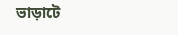ভাড়াটে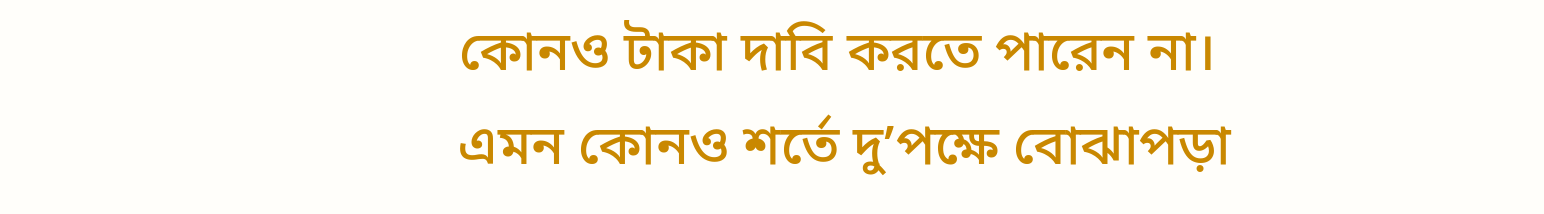কোনও টাকা দাবি করতে পারেন না। এমন কোনও শর্তে দু’পক্ষে বোঝাপড়া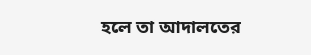হলে তা আদালতের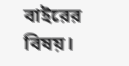বাইরের বিষয়।